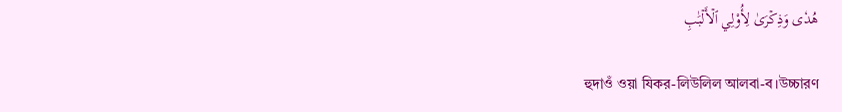هُدٗى وَذِكۡرَىٰ لِأُوْلِي ٱلۡأَلۡبَٰبِ

হুদাওঁ ওয়া যিকর-লিউলিল আলবা-ব।উচ্চারণ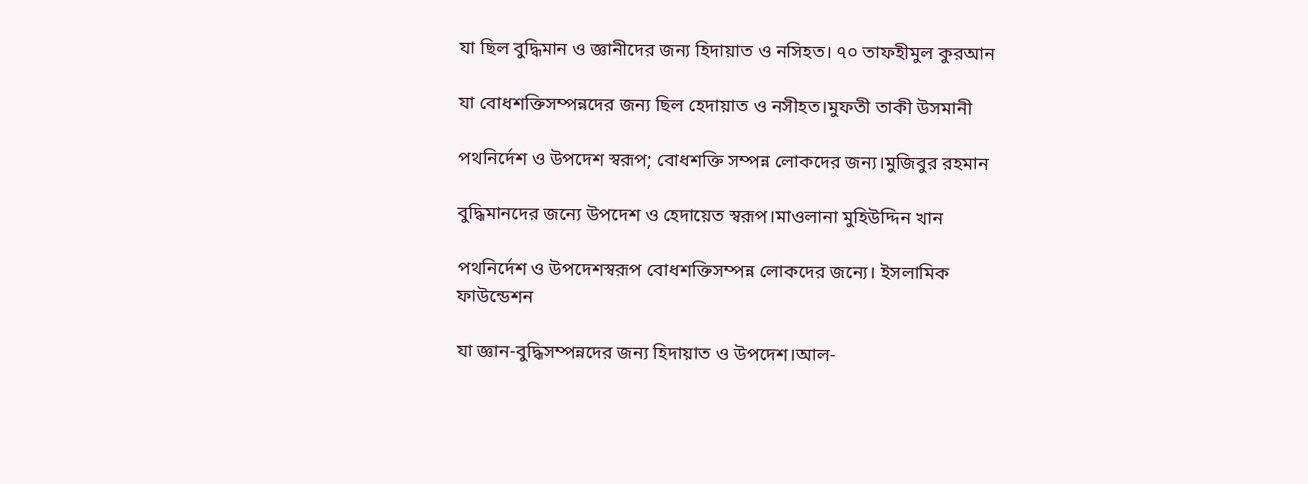যা ছিল বুদ্ধিমান ও জ্ঞানীদের জন্য হিদায়াত ও নসিহত। ৭০ তাফহীমুল কুরআন

যা বোধশক্তিসম্পন্নদের জন্য ছিল হেদায়াত ও নসীহত।মুফতী তাকী উসমানী

পথনির্দেশ ও উপদেশ স্বরূপ; বোধশক্তি সম্পন্ন লোকদের জন্য।মুজিবুর রহমান

বুদ্ধিমানদের জন্যে উপদেশ ও হেদায়েত স্বরূপ।মাওলানা মুহিউদ্দিন খান

পথনির্দেশ ও উপদেশস্বরূপ বোধশক্তিসম্পন্ন লোকদের জন্যে। ইসলামিক ফাউন্ডেশন

যা জ্ঞান-বুদ্ধিসম্পন্নদের জন্য হিদায়াত ও উপদেশ।আল-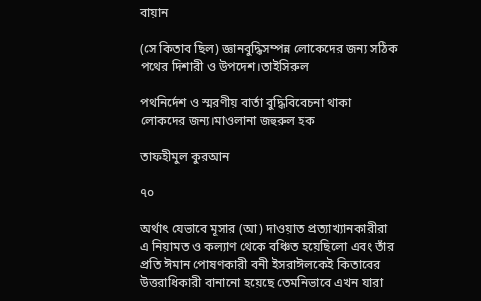বায়ান

(সে কিতাব ছিল) জ্ঞানবুদ্ধিসম্পন্ন লোকেদের জন্য সঠিক পথের দিশারী ও উপদেশ।তাইসিরুল

পথনির্দেশ ও স্মরণীয় বার্তা বুদ্ধিবিবেচনা থাকা লোকদের জন্য।মাওলানা জহুরুল হক

তাফহীমুল কুরআন

৭০

অর্থাৎ যেভাবে মূসার (আ) দাওয়াত প্রত্যাখ্যানকারীরা এ নিয়ামত ও কল্যাণ থেকে বঞ্চিত হয়েছিলো এবং তাঁর প্রতি ঈমান পোষণকারী বনী ইসরাঈলকেই কিতাবের উত্তরাধিকারী বানানো হয়েছে তেমনিভাবে এখন যারা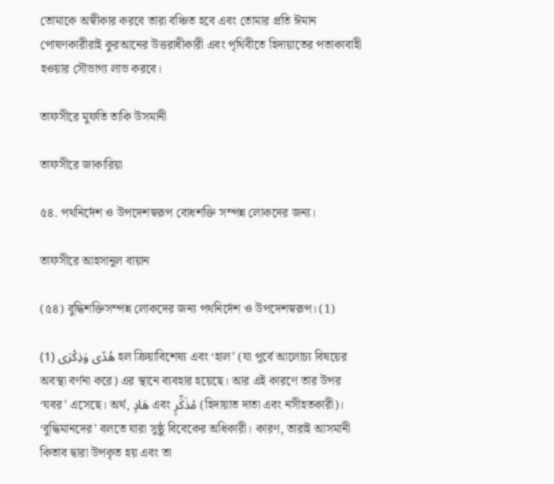তোমাকে অস্বীকার করবে তারা বঞ্চিত হবে এবং তোমার প্রতি ঈমান পোষণকারীরাই কুরআনের উত্তরাধীকারী এবং পৃথিবীতে হিদায়াতের পতাকাবাহী হওয়ার সৌভাগ্য লাভ করবে।

তাফসীরে মুফতি তাকি উসমানী

তাফসীরে জাকারিয়া

৫৪. পথনির্দেশ ও উপদেশস্বরূপ বোধশক্তি সম্পন্ন লোকদের জন্য।

তাফসীরে আহসানুল বায়ান

(৫৪) বুদ্ধিশক্তিসম্পন্ন লোকদের জন্য পথনির্দেশ ও উপদেশস্বরূপ। (1)

(1) هُدًى وَذِكْرَى হল ক্রিয়াবিশেষ্য এবং ‘হাল’ (যা পূর্বে আলোচ্য বিষয়ের অবস্থা বর্ণনা করে) এর স্থানে ব্যবহার হয়েছে। আর এই কারণে তার উপর ‘যবর’ এসেছে। অর্থ, هَادٍ এবং مُذَكِّرٍ (হিদায়াত দাতা এবং নসীহতকারী)। ‘বুদ্ধিমানদের’ বলতে যারা সুষ্ঠু বিবেকের অধিকারী। কারণ, তারাই আসমানী কিতাব দ্বারা উপকৃত হয় এবং তা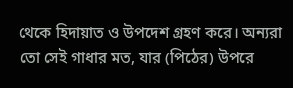থেকে হিদায়াত ও উপদেশ গ্রহণ করে। অন্যরা তো সেই গাধার মত, যার (পিঠের) উপরে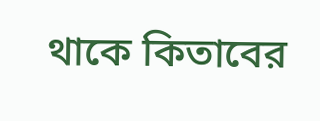থাকে কিতাবের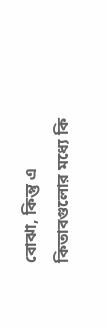বোঝা, কিন্তু এ কিতাবগুলোর মধ্যে কি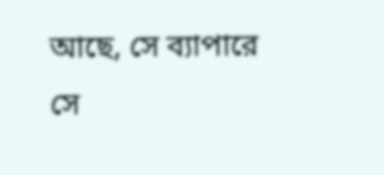আছে, সে ব্যাপারে সে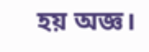হয় অজ্ঞ।